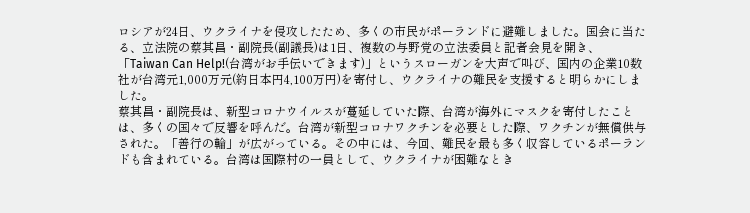ロシアが24日、ウクライナを侵攻したため、多くの市民がポーランドに避難しました。国会に当たる、立法院の蔡其昌・副院長(副議長)は1日、複数の与野党の立法委員と記者会見を開き、「Taiwan Can Help!(台湾がお手伝いできます)」というスローガンを大声で叫び、国内の企業10数社が台湾元1,000万元(約日本円4,100万円)を寄付し、ウクライナの難民を支援すると明らかにしました。
蔡其昌・副院長は、新型コロナウイルスが蔓延していた際、台湾が海外にマスクを寄付したことは、多くの国々で反響を呼んだ。台湾が新型コロナワクチンを必要とした際、ワクチンが無償供与された。「善行の輪」が広がっている。その中には、今回、難民を最も多く収容しているポーランドも含まれている。台湾は国際村の一員として、ウクライナが困難なとき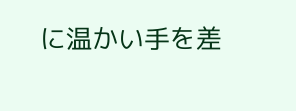に温かい手を差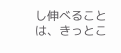し伸べることは、きっとこ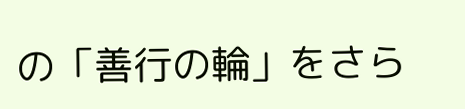の「善行の輪」をさら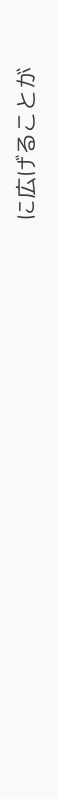に広げることが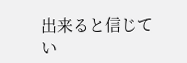出来ると信じてい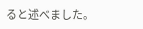ると述べました。